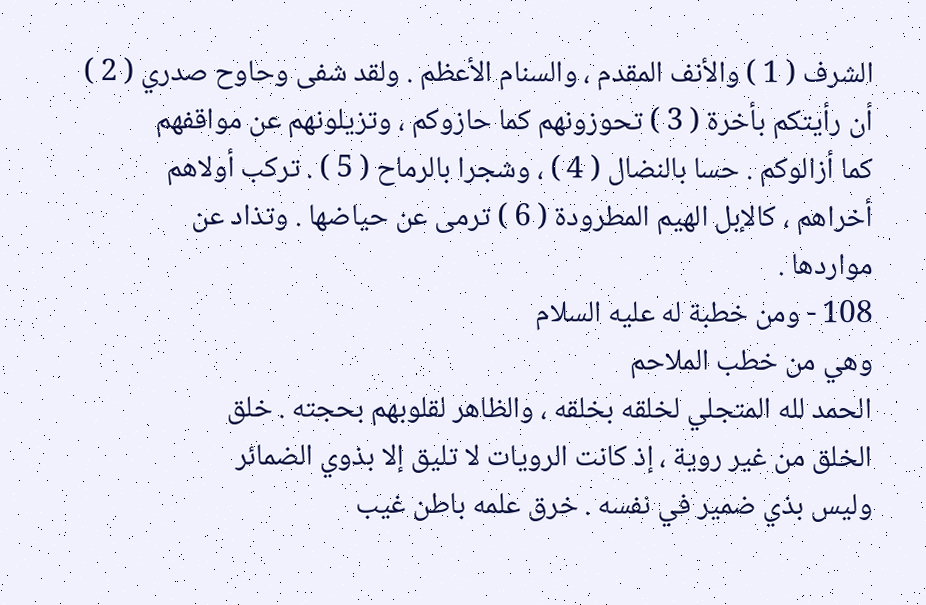الشرف ( 1 ) والأنف المقدم ، والسنام الأعظم . ولقد شفى وحاوح صدري ( 2 )
أن رأيتكم بأخرة ( 3 ) تحوزونهم كما حازوكم ، وتزيلونهم عن مواقفهم
كما أزالوكم . حسا بالنضال ( 4 ) ، وشجرا بالرماح ( 5 ) . تركب أولاهم
أخراهم ، كالإبل الهيم المطرودة ( 6 ) ترمى عن حياضها . وتذاد عن
مواردها .
108 - ومن خطبة له عليه السلام
وهي من خطب الملاحم
الحمد لله المتجلي لخلقه بخلقه ، والظاهر لقلوبهم بحجته . خلق
الخلق من غير روية ، إذ كانت الرويات لا تليق إلا بذوي الضمائر
وليس بذي ضمير في نفسه . خرق علمه باطن غيب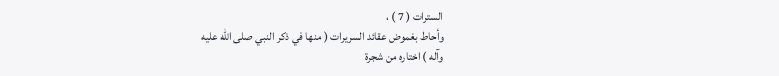السترات ( 7 ) ،
وأحاط بغموض عقائد السريرات ( منها في ذكر النبي صلى الله عليه
وآله ) اختاره من شجرة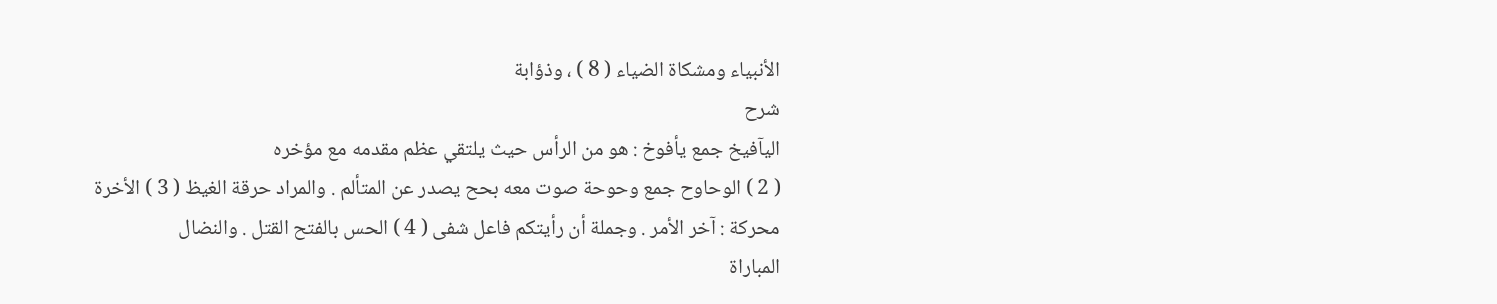الأنبياء ومشكاة الضياء ( 8 ) ، وذؤابة
شرح
اليآفيخ جمع يأفوخ : هو من الرأس حيث يلتقي عظم مقدمه مع مؤخره
( 2 ) الوحاوح جمع وحوحة صوت معه بحح يصدر عن المتألم . والمراد حرقة الغيظ ( 3 ) الأخرة
محركة : آخر الأمر . وجملة أن رأيتكم فاعل شفى ( 4 ) الحس بالفتح القتل . والنضال
المباراة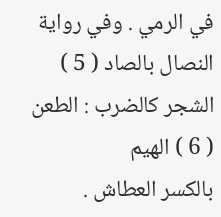في الرمي . وفي رواية النصال بالصاد ( 5 ) الشجر كالضرب : الطعن ( 6 ) الهيم
بالكسر العطاش .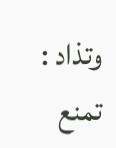وتذاد : تمنع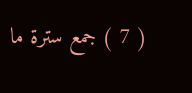( 7 ) جمع سترة ما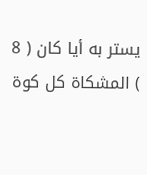يستر به أيا كان ( 8 ) المشكاة كل كوة